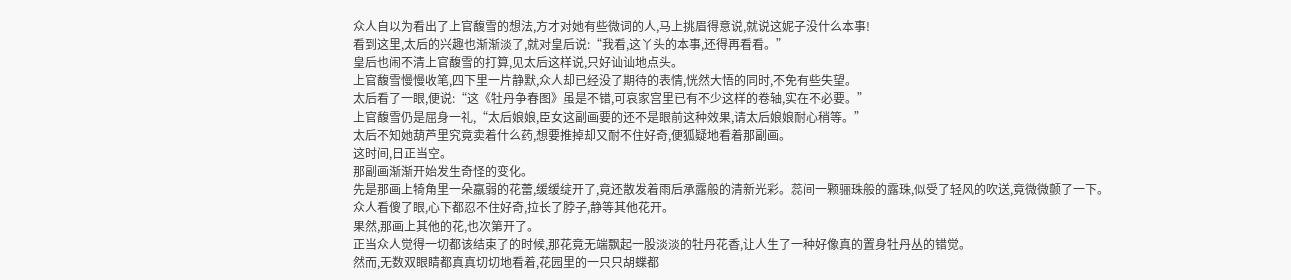众人自以为看出了上官馥雪的想法,方才对她有些微词的人,马上挑眉得意说,就说这妮子没什么本事!
看到这里,太后的兴趣也渐渐淡了,就对皇后说:“我看,这丫头的本事,还得再看看。”
皇后也闹不清上官馥雪的打算,见太后这样说,只好讪讪地点头。
上官馥雪慢慢收笔,四下里一片静默,众人却已经没了期待的表情,恍然大悟的同时,不免有些失望。
太后看了一眼,便说:“这《牡丹争春图》虽是不错,可哀家宫里已有不少这样的卷轴,实在不必要。”
上官馥雪仍是屈身一礼,“太后娘娘,臣女这副画要的还不是眼前这种效果,请太后娘娘耐心稍等。”
太后不知她葫芦里究竟卖着什么药,想要推掉却又耐不住好奇,便狐疑地看着那副画。
这时间,日正当空。
那副画渐渐开始发生奇怪的变化。
先是那画上犄角里一朵羸弱的花蕾,缓缓绽开了,竟还散发着雨后承露般的清新光彩。蕊间一颗骊珠般的露珠,似受了轻风的吹送,竟微微颤了一下。
众人看傻了眼,心下都忍不住好奇,拉长了脖子,静等其他花开。
果然,那画上其他的花,也次第开了。
正当众人觉得一切都该结束了的时候,那花竟无端飘起一股淡淡的牡丹花香,让人生了一种好像真的置身牡丹丛的错觉。
然而,无数双眼睛都真真切切地看着,花园里的一只只胡蝶都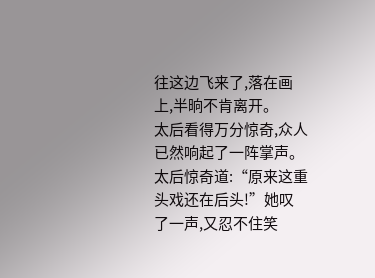往这边飞来了,落在画上,半晌不肯离开。
太后看得万分惊奇,众人已然响起了一阵掌声。
太后惊奇道:“原来这重头戏还在后头!”她叹了一声,又忍不住笑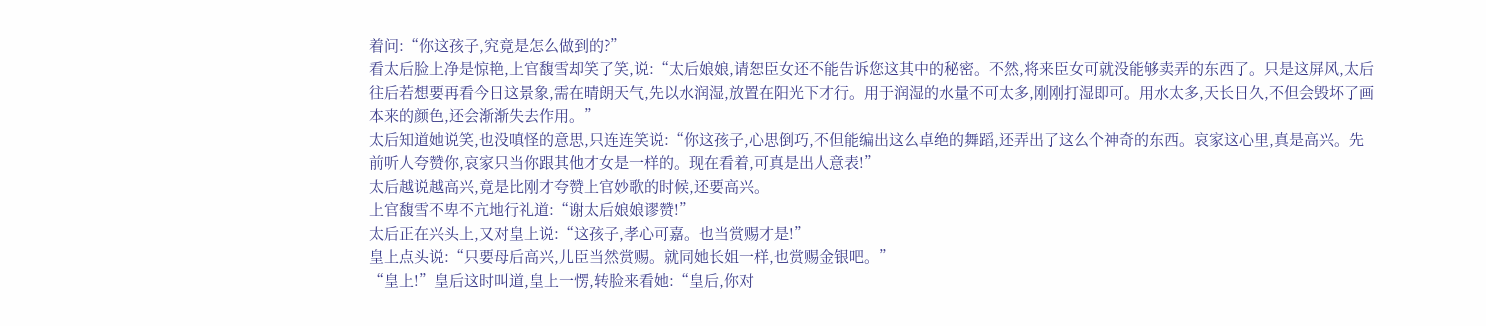着问:“你这孩子,究竟是怎么做到的?”
看太后脸上净是惊艳,上官馥雪却笑了笑,说:“太后娘娘,请恕臣女还不能告诉您这其中的秘密。不然,将来臣女可就没能够卖弄的东西了。只是这屏风,太后往后若想要再看今日这景象,需在晴朗天气,先以水润湿,放置在阳光下才行。用于润湿的水量不可太多,刚刚打湿即可。用水太多,天长日久,不但会毁坏了画本来的颜色,还会渐渐失去作用。”
太后知道她说笑,也没嗔怪的意思,只连连笑说:“你这孩子,心思倒巧,不但能编出这么卓绝的舞蹈,还弄出了这么个神奇的东西。哀家这心里,真是高兴。先前听人夸赞你,哀家只当你跟其他才女是一样的。现在看着,可真是出人意表!”
太后越说越高兴,竟是比刚才夸赞上官妙歌的时候,还要高兴。
上官馥雪不卑不亢地行礼道:“谢太后娘娘谬赞!”
太后正在兴头上,又对皇上说:“这孩子,孝心可嘉。也当赏赐才是!”
皇上点头说:“只要母后高兴,儿臣当然赏赐。就同她长姐一样,也赏赐金银吧。”
“皇上!”皇后这时叫道,皇上一愣,转脸来看她:“皇后,你对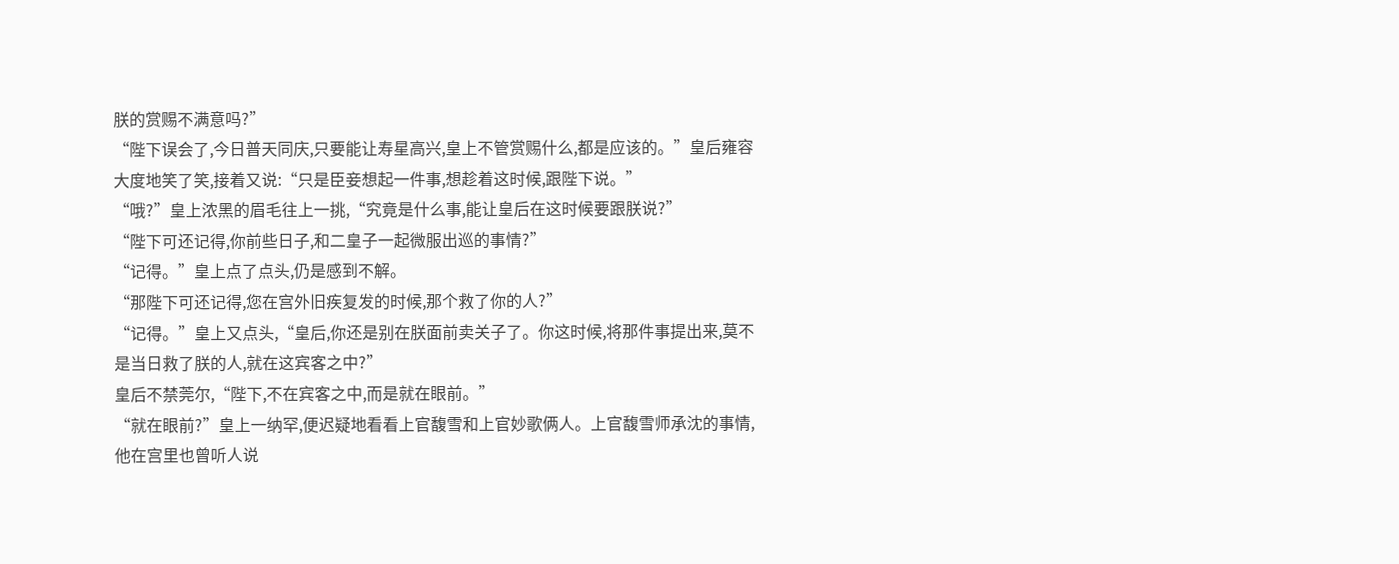朕的赏赐不满意吗?”
“陛下误会了,今日普天同庆,只要能让寿星高兴,皇上不管赏赐什么,都是应该的。”皇后雍容大度地笑了笑,接着又说:“只是臣妾想起一件事,想趁着这时候,跟陛下说。”
“哦?”皇上浓黑的眉毛往上一挑,“究竟是什么事,能让皇后在这时候要跟朕说?”
“陛下可还记得,你前些日子,和二皇子一起微服出巡的事情?”
“记得。”皇上点了点头,仍是感到不解。
“那陛下可还记得,您在宫外旧疾复发的时候,那个救了你的人?”
“记得。”皇上又点头,“皇后,你还是别在朕面前卖关子了。你这时候,将那件事提出来,莫不是当日救了朕的人,就在这宾客之中?”
皇后不禁莞尔,“陛下,不在宾客之中,而是就在眼前。”
“就在眼前?”皇上一纳罕,便迟疑地看看上官馥雪和上官妙歌俩人。上官馥雪师承沈的事情,他在宫里也曾听人说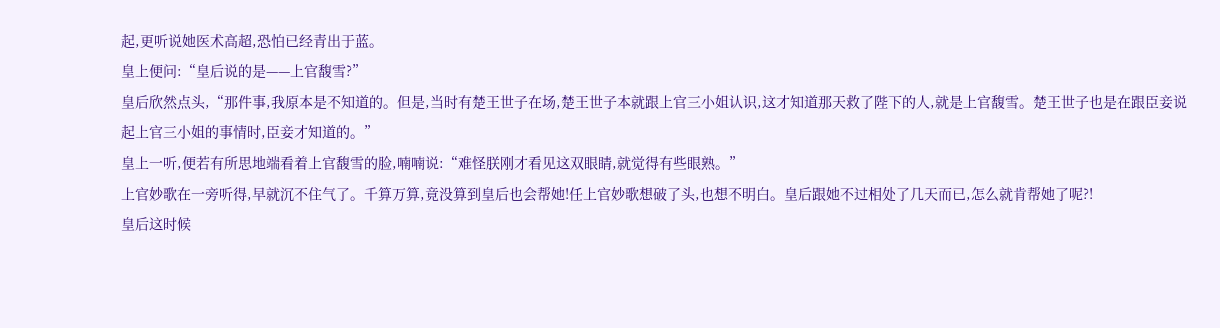起,更听说她医术高超,恐怕已经青出于蓝。
皇上便问:“皇后说的是——上官馥雪?”
皇后欣然点头,“那件事,我原本是不知道的。但是,当时有楚王世子在场,楚王世子本就跟上官三小姐认识,这才知道那天救了陛下的人,就是上官馥雪。楚王世子也是在跟臣妾说起上官三小姐的事情时,臣妾才知道的。”
皇上一听,便若有所思地端看着上官馥雪的脸,喃喃说:“难怪朕刚才看见这双眼睛,就觉得有些眼熟。”
上官妙歌在一旁听得,早就沉不住气了。千算万算,竟没算到皇后也会帮她!任上官妙歌想破了头,也想不明白。皇后跟她不过相处了几天而已,怎么就肯帮她了呢?!
皇后这时候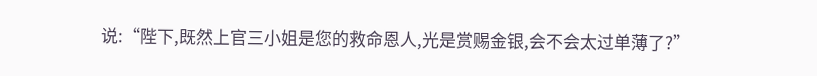说:“陛下,既然上官三小姐是您的救命恩人,光是赏赐金银,会不会太过单薄了?”